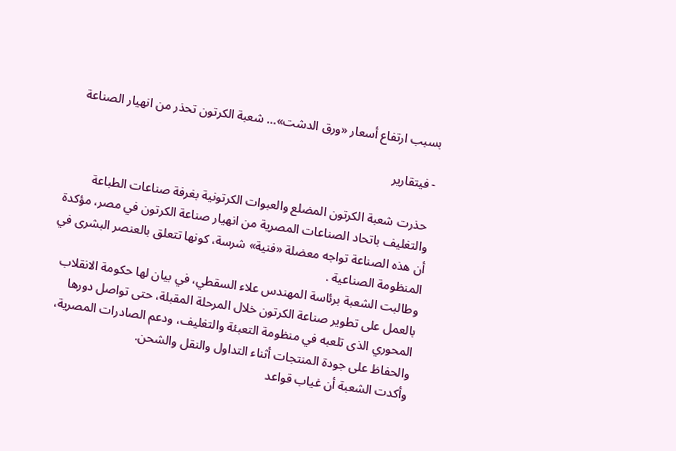بسبب ارتفاع أسعار «ورق الدشت»… شعبة الكرتون تحذر من انهيار الصناعة

- فيتقارير

 حذرت شعبة الكرتون المضلع والعبوات الكرتونية بغرفة صناعات الطباعة والتغليف باتحاد الصناعات المصرية من انهيار صناعة الكرتون في مصر، مؤكدة أن هذه الصناعة تواجه معضلة «فنية» شرسة، كونها تتعلق بالعنصر البشرى في المنظومة الصناعية .
وطالبت الشعبة برئاسة المهندس علاء السقطي، في بيان لها حكومة الانقلاب بالعمل على تطوير صناعة الكرتون خلال المرحلة المقبلة، حتى تواصل دورها المحوري الذى تلعبه في منظومة التعبئة والتغليف، ودعم الصادرات المصرية، والحفاظ على جودة المنتجات أثناء التداول والنقل والشحن.
وأكدت الشعبة أن غياب قواعد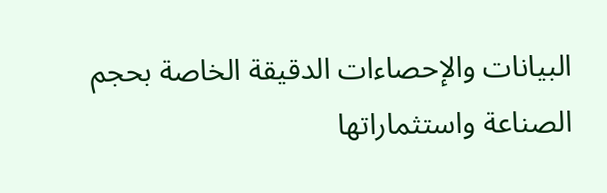البيانات والإحصاءات الدقيقة الخاصة بحجم الصناعة واستثماراتها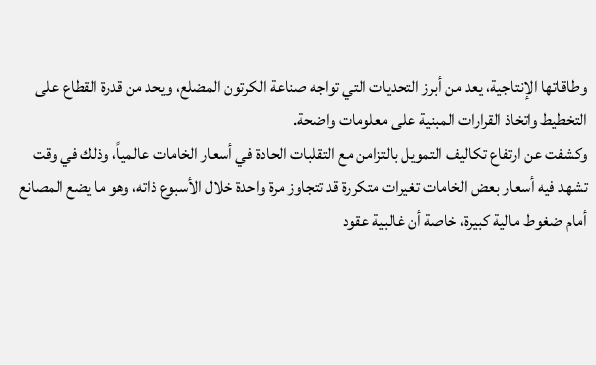وطاقاتها الإنتاجية، يعد من أبرز التحديات التي تواجه صناعة الكرتون المضلع، ويحد من قدرة القطاع على التخطيط واتخاذ القرارات المبنية على معلومات واضحة.
وكشفت عن ارتفاع تكاليف التمويل بالتزامن مع التقلبات الحادة في أسعار الخامات عالمياً، وذلك في وقت تشهد فيه أسعار بعض الخامات تغيرات متكررة قد تتجاوز مرة واحدة خلال الأسبوع ذاته، وهو ما يضع المصانع أمام ضغوط مالية كبيرة، خاصة أن غالبية عقود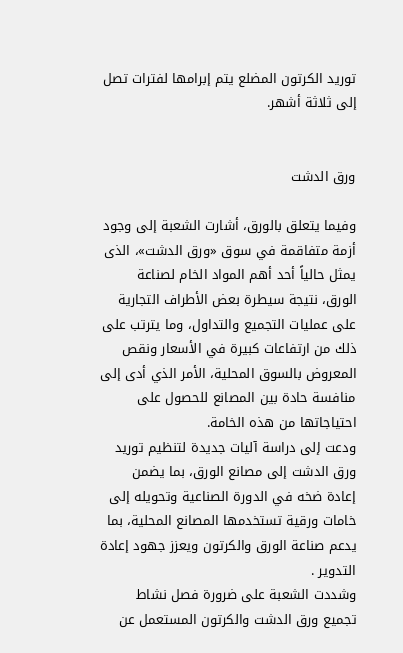توريد الكرتون المضلع يتم إبرامها لفترات تصل إلى ثلاثة أشهر.


ورق الدشت

وفيما يتعلق بالورق، أشارت الشعبة إلى وجود أزمة متفاقمة في سوق «ورق الدشت»، الذى يمثل حالياً أحد أهم المواد الخام لصناعة الورق، نتيجة سيطرة بعض الأطراف التجارية على عمليات التجميع والتداول، وما يترتب على ذلك من ارتفاعات كبيرة في الأسعار ونقص المعروض بالسوق المحلية، الأمر الذي أدى إلى منافسة حادة بين المصانع للحصول على احتياجاتها من هذه الخامة.
ودعت إلى دراسة آليات جديدة لتنظيم توريد ورق الدشت إلى مصانع الورق، بما يضمن إعادة ضخه في الدورة الصناعية وتحويله إلى خامات ورقية تستخدمها المصانع المحلية، بما يدعم صناعة الورق والكرتون ويعزز جهود إعادة التدوير .
وشددت الشعبة على ضرورة فصل نشاط تجميع ورق الدشت والكرتون المستعمل عن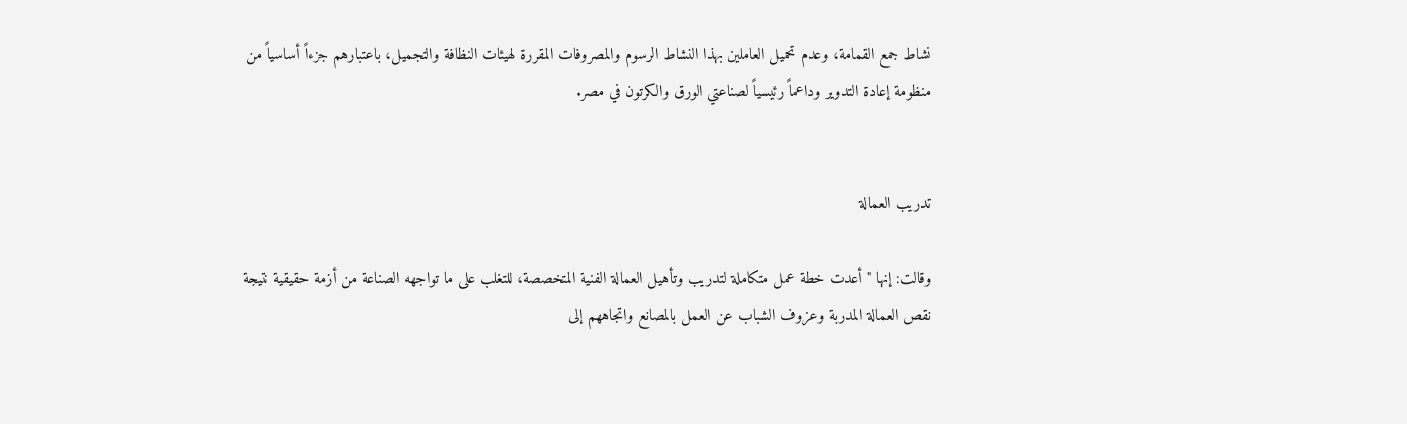نشاط جمع القمامة، وعدم تحميل العاملين بهذا النشاط الرسوم والمصروفات المقررة لهيئات النظافة والتجميل، باعتبارهم جزءاً أساسياً من منظومة إعادة التدوير وداعماً رئيسياً لصناعتي الورق والكرتون في مصر.


تدريب العمالة

وقالت: إنها "أعدت خطة عمل متكاملة لتدريب وتأهيل العمالة الفنية المتخصصة، للتغلب على ما تواجهه الصناعة من أزمة حقيقية نتيجة نقص العمالة المدربة وعزوف الشباب عن العمل بالمصانع واتجاههم إلى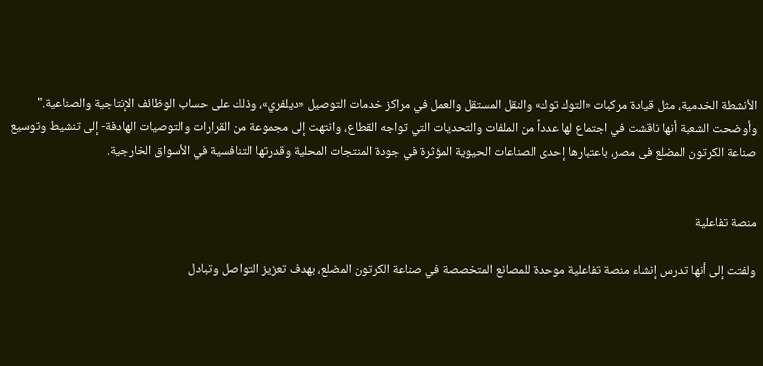الأنشطة الخدمية، مثل قيادة مركبات «التوك توك» والنقل المستقل والعمل في مراكز خدمات التوصيل «ديلفري»، وذلك على حساب الوظائف الإنتاجية والصناعية."
وأوضحت الشعبة أنها ناقشت في اجتماع لها عدداً من الملفات والتحديات التي تواجه القطاع، وانتهت إلى مجموعة من القرارات والتوصيات الهادفة- إلى تنشيط وتوسيع صناعة الكرتون المضلع فى مصر، باعتبارها إحدى الصناعات الحيوية المؤثرة في جودة المنتجات المحلية وقدرتها التنافسية في الأسواق الخارجية.


منصة تفاعلية

ولفتت إلى أنها تدرس إنشاء منصة تفاعلية موحدة للمصانع المتخصصة في صناعة الكرتون المضلع، بهدف تعزيز التواصل وتبادل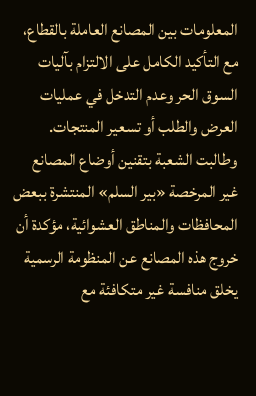المعلومات بين المصانع العاملة بالقطاع، مع التأكيد الكامل على الالتزام بآليات السوق الحر وعدم التدخل في عمليات العرض والطلب أو تسعير المنتجات.
وطالبت الشعبة بتقنين أوضاع المصانع غير المرخصة «بير السلم» المنتشرة ببعض المحافظات والمناطق العشوائية، مؤكدة أن خروج هذه المصانع عن المنظومة الرسمية يخلق منافسة غير متكافئة مع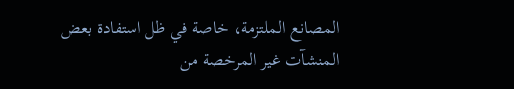المصانع الملتزمة، خاصة في ظل استفادة بعض المنشآت غير المرخصة من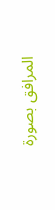المرافق بصورة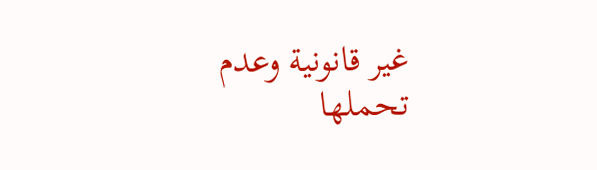غير قانونية وعدم تحملها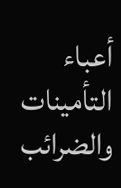أعباء التأمينات والضرائب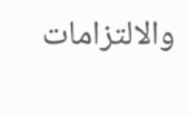والالتزامات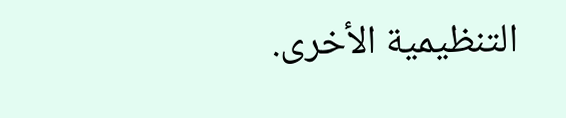التنظيمية الأخرى.